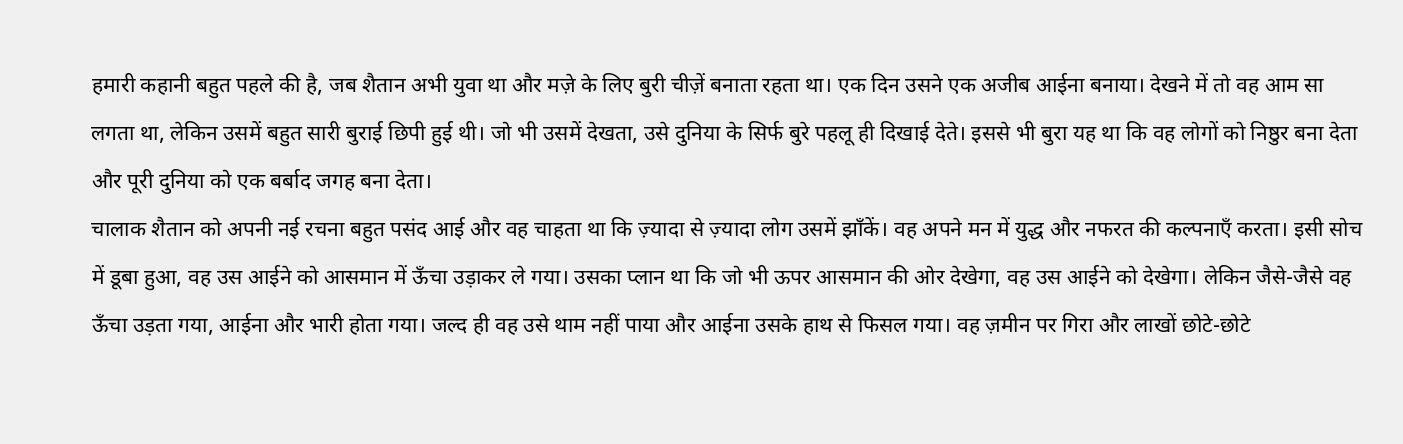हमारी कहानी बहुत पहले की है, जब शैतान अभी युवा था और मज़े के लिए बुरी चीज़ें बनाता रहता था। एक दिन उसने एक अजीब आईना बनाया। देखने में तो वह आम सा लगता था, लेकिन उसमें बहुत सारी बुराई छिपी हुई थी। जो भी उसमें देखता, उसे दुनिया के सिर्फ बुरे पहलू ही दिखाई देते। इससे भी बुरा यह था कि वह लोगों को निष्ठुर बना देता और पूरी दुनिया को एक बर्बाद जगह बना देता।
चालाक शैतान को अपनी नई रचना बहुत पसंद आई और वह चाहता था कि ज़्यादा से ज़्यादा लोग उसमें झाँकें। वह अपने मन में युद्ध और नफरत की कल्पनाएँ करता। इसी सोच में डूबा हुआ, वह उस आईने को आसमान में ऊँचा उड़ाकर ले गया। उसका प्लान था कि जो भी ऊपर आसमान की ओर देखेगा, वह उस आईने को देखेगा। लेकिन जैसे-जैसे वह ऊँचा उड़ता गया, आईना और भारी होता गया। जल्द ही वह उसे थाम नहीं पाया और आईना उसके हाथ से फिसल गया। वह ज़मीन पर गिरा और लाखों छोटे-छोटे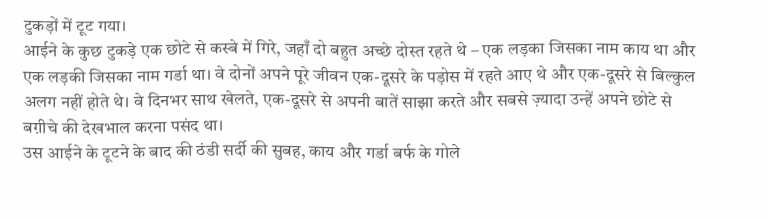टुकड़ों में टूट गया।
आईने के कुछ टुकड़े एक छोटे से कस्बे में गिरे, जहाँ दो बहुत अच्छे दोस्त रहते थे – एक लड़का जिसका नाम काय था और एक लड़की जिसका नाम गर्डा था। वे दोनों अपने पूरे जीवन एक-दूसरे के पड़ोस में रहते आए थे और एक-दूसरे से बिल्कुल अलग नहीं होते थे। वे दिनभर साथ खेलते, एक-दूसरे से अपनी बातें साझा करते और सबसे ज़्यादा उन्हें अपने छोटे से बग़ीचे की देखभाल करना पसंद था।
उस आईने के टूटने के बाद की ठंडी सर्दी की सुबह, काय और गर्डा बर्फ के गोले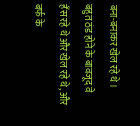बना-बनाकर खेल रहे थे। बहुत ठंड होने के बावजूद वे हँस रहे थे और खेल रहे थे, और बर्फ के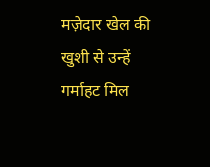मज़ेदार खेल की खुशी से उन्हें गर्माहट मिल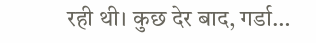रही थी। कुछ देर बाद, गर्डा…